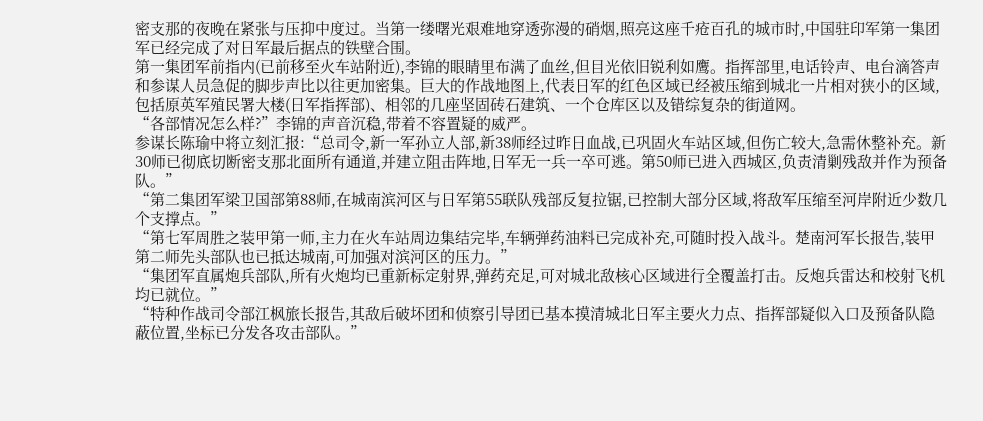密支那的夜晚在紧张与压抑中度过。当第一缕曙光艰难地穿透弥漫的硝烟,照亮这座千疮百孔的城市时,中国驻印军第一集团军已经完成了对日军最后据点的铁壁合围。
第一集团军前指内(已前移至火车站附近),李锦的眼睛里布满了血丝,但目光依旧锐利如鹰。指挥部里,电话铃声、电台滴答声和参谋人员急促的脚步声比以往更加密集。巨大的作战地图上,代表日军的红色区域已经被压缩到城北一片相对狭小的区域,包括原英军殖民署大楼(日军指挥部)、相邻的几座坚固砖石建筑、一个仓库区以及错综复杂的街道网。
“各部情况怎么样?”李锦的声音沉稳,带着不容置疑的威严。
参谋长陈瑜中将立刻汇报:“总司令,新一军孙立人部,新38师经过昨日血战,已巩固火车站区域,但伤亡较大,急需休整补充。新30师已彻底切断密支那北面所有通道,并建立阻击阵地,日军无一兵一卒可逃。第50师已进入西城区,负责清剿残敌并作为预备队。”
“第二集团军梁卫国部第88师,在城南滨河区与日军第55联队残部反复拉锯,已控制大部分区域,将敌军压缩至河岸附近少数几个支撑点。”
“第七军周胜之装甲第一师,主力在火车站周边集结完毕,车辆弹药油料已完成补充,可随时投入战斗。楚南河军长报告,装甲第二师先头部队也已抵达城南,可加强对滨河区的压力。”
“集团军直属炮兵部队,所有火炮均已重新标定射界,弹药充足,可对城北敌核心区域进行全覆盖打击。反炮兵雷达和校射飞机均已就位。”
“特种作战司令部江枫旅长报告,其敌后破坏团和侦察引导团已基本摸清城北日军主要火力点、指挥部疑似入口及预备队隐蔽位置,坐标已分发各攻击部队。”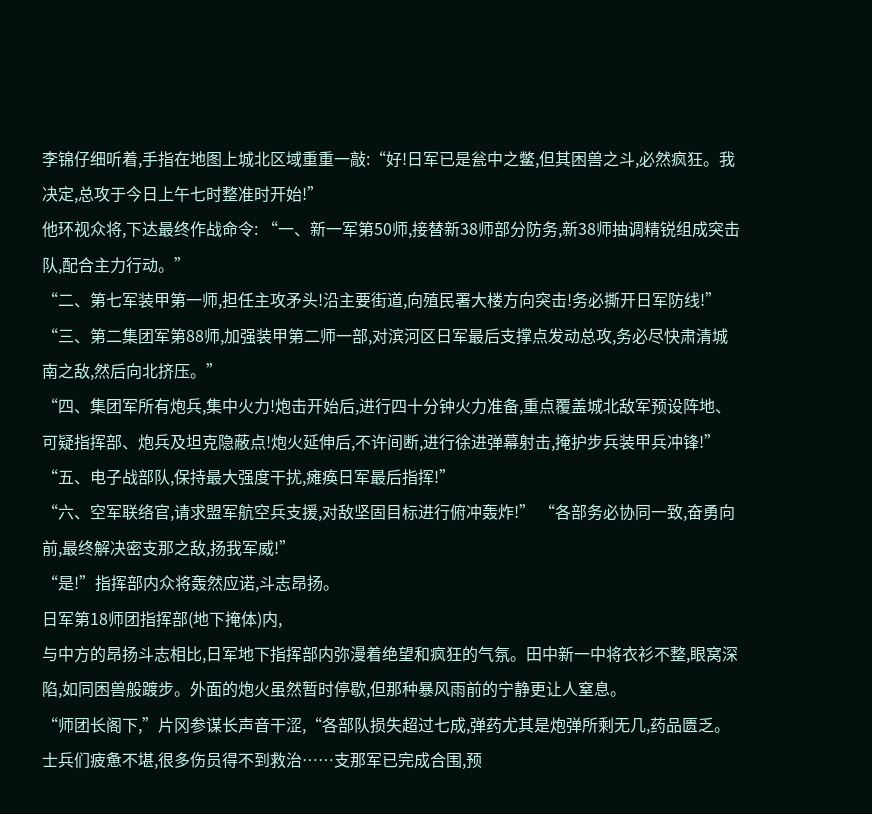李锦仔细听着,手指在地图上城北区域重重一敲:“好!日军已是瓮中之鳖,但其困兽之斗,必然疯狂。我决定,总攻于今日上午七时整准时开始!”
他环视众将,下达最终作战命令: “一、新一军第50师,接替新38师部分防务,新38师抽调精锐组成突击队,配合主力行动。”
“二、第七军装甲第一师,担任主攻矛头!沿主要街道,向殖民署大楼方向突击!务必撕开日军防线!”
“三、第二集团军第88师,加强装甲第二师一部,对滨河区日军最后支撑点发动总攻,务必尽快肃清城南之敌,然后向北挤压。”
“四、集团军所有炮兵,集中火力!炮击开始后,进行四十分钟火力准备,重点覆盖城北敌军预设阵地、可疑指挥部、炮兵及坦克隐蔽点!炮火延伸后,不许间断,进行徐进弹幕射击,掩护步兵装甲兵冲锋!”
“五、电子战部队,保持最大强度干扰,瘫痪日军最后指挥!”
“六、空军联络官,请求盟军航空兵支援,对敌坚固目标进行俯冲轰炸!” “各部务必协同一致,奋勇向前,最终解决密支那之敌,扬我军威!”
“是!”指挥部内众将轰然应诺,斗志昂扬。
日军第18师团指挥部(地下掩体)内,
与中方的昂扬斗志相比,日军地下指挥部内弥漫着绝望和疯狂的气氛。田中新一中将衣衫不整,眼窝深陷,如同困兽般踱步。外面的炮火虽然暂时停歇,但那种暴风雨前的宁静更让人窒息。
“师团长阁下,”片冈参谋长声音干涩,“各部队损失超过七成,弹药尤其是炮弹所剩无几,药品匮乏。士兵们疲惫不堪,很多伤员得不到救治……支那军已完成合围,预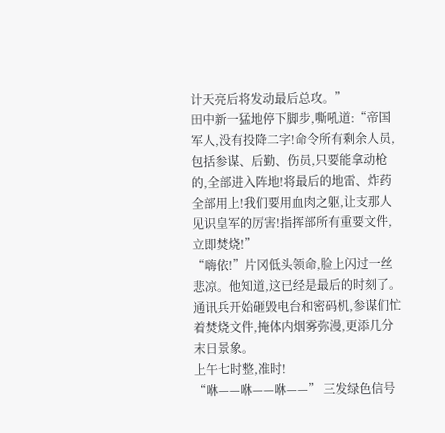计天亮后将发动最后总攻。”
田中新一猛地停下脚步,嘶吼道:“帝国军人,没有投降二字!命令所有剩余人员,包括参谋、后勤、伤员,只要能拿动枪的,全部进入阵地!将最后的地雷、炸药全部用上!我们要用血肉之躯,让支那人见识皇军的厉害!指挥部所有重要文件,立即焚烧!”
“嗨依!”片冈低头领命,脸上闪过一丝悲凉。他知道,这已经是最后的时刻了。通讯兵开始砸毁电台和密码机,参谋们忙着焚烧文件,掩体内烟雾弥漫,更添几分末日景象。
上午七时整,准时!
“咻——咻——咻——” 三发绿色信号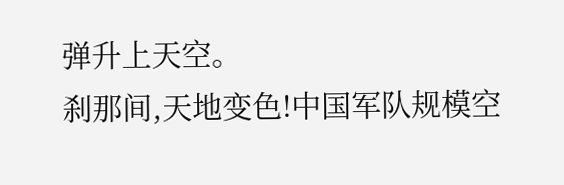弹升上天空。
刹那间,天地变色!中国军队规模空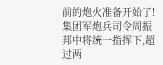前的炮火准备开始了!
集团军炮兵司令周振邦中将统一指挥下,超过两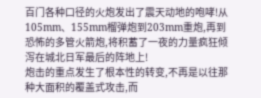百门各种口径的火炮发出了震天动地的咆哮!从105mm、155mm榴弹炮到203mm重炮,再到恐怖的多管火箭炮,将积蓄了一夜的力量疯狂倾泻在城北日军最后的阵地上!
炮击的重点发生了根本性的转变,不再是以往那种大面积的覆盖式攻击,而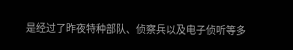是经过了昨夜特种部队、侦察兵以及电子侦听等多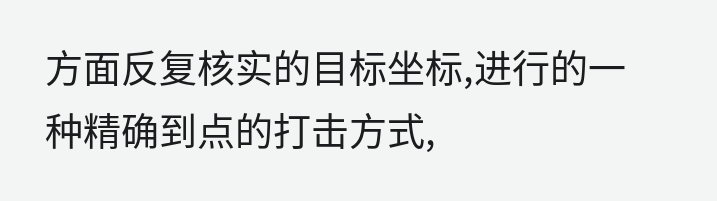方面反复核实的目标坐标,进行的一种精确到点的打击方式,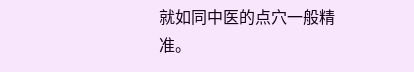就如同中医的点穴一般精准。